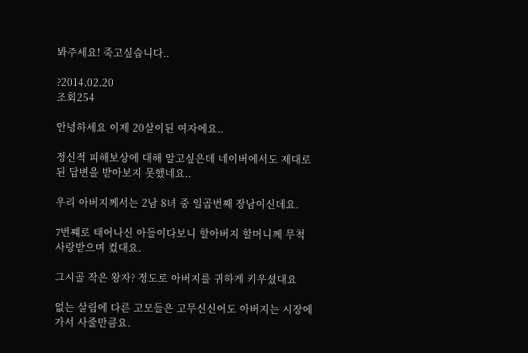봐주세요! 죽고싶습니다..

?2014.02.20
조회254

안녕하세요 이제 20살이된 여자에요..

정신적 피해보상에 대해 알고싶은데 네이버에서도 제대로된 답변을 받아보지 못했네요..

우리 아버지께서는 2남 8녀 중 일곱번째 장남이신데요.

7번쨰로 태어나신 아들이다보니 할아버지 할머니께 무척 사랑받으며 컸대요.

그시골 작은 왕자? 정도로 아버지를 귀하게 키우셨대요

없는 살림에 다른 고모들은 고무신신어도 아버지는 시장에 가서 사줄만큼요.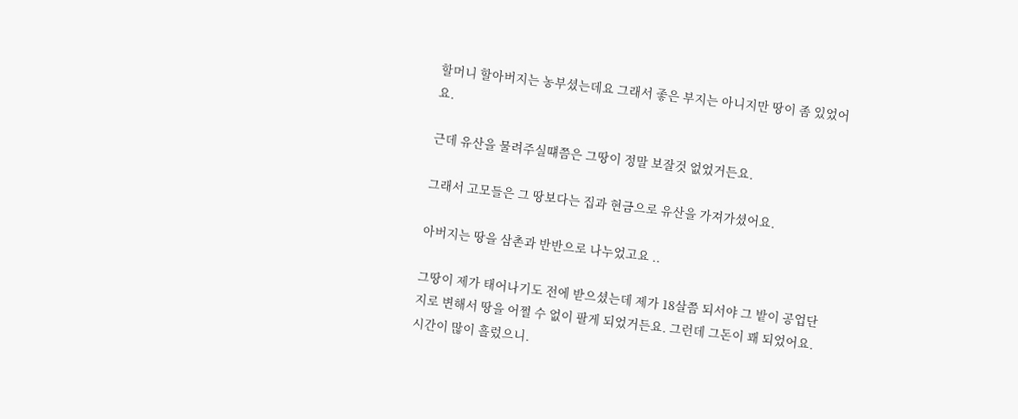할머니 할아버지는 농부셨는데요 그래서 좋은 부지는 아니지만 땅이 좀 있었어요.

근데 유산을 물려주실떄쯤은 그땅이 정말 보잘것 없었거든요.

그래서 고모들은 그 땅보다는 집과 현금으로 유산을 가져가셨어요.

아버지는 땅을 삼촌과 반반으로 나누었고요 ..

그땅이 제가 태어나기도 전에 받으셨는데 제가 18살쯤 되서야 그 밭이 공업단지로 변해서 땅을 어쩔 수 없이 팔게 되었거든요. 그런데 그돈이 꽤 되었어요. 시간이 많이 흘렀으니.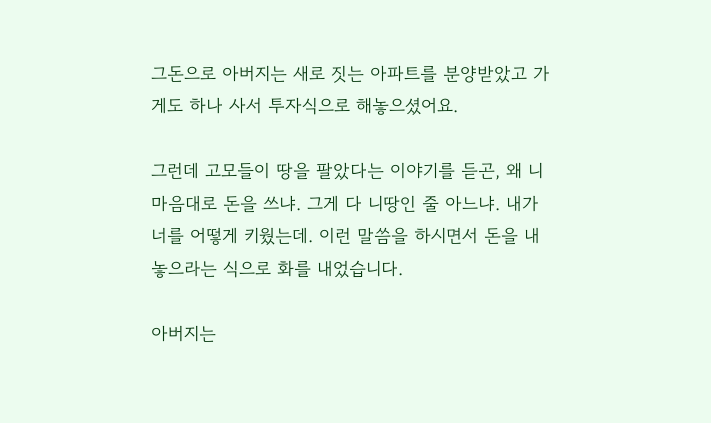그돈으로 아버지는 새로 짓는 아파트를 분양받았고 가게도 하나 사서 투자식으로 해놓으셨어요.

그런데 고모들이 땅을 팔았다는 이야기를 듣곤, 왜 니 마음대로 돈을 쓰냐. 그게 다 니땅인 줄 아느냐. 내가 너를 어떻게 키웠는데. 이런 말씀을 하시면서 돈을 내 놓으라는 식으로 화를 내었습니다.

아버지는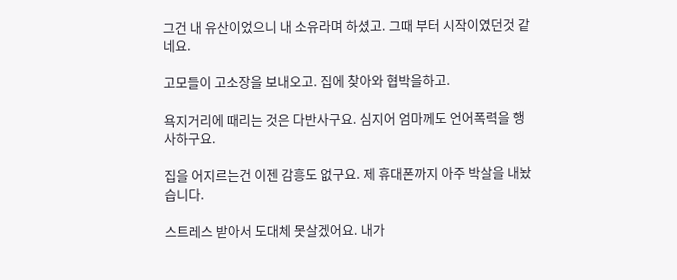그건 내 유산이었으니 내 소유라며 하셨고. 그때 부터 시작이였던것 같네요.

고모들이 고소장을 보내오고. 집에 찾아와 협박을하고.

욕지거리에 때리는 것은 다반사구요. 심지어 엄마께도 언어폭력을 행사하구요.

집을 어지르는건 이젠 감흥도 없구요. 제 휴대폰까지 아주 박살을 내놨습니다.

스트레스 받아서 도대체 못살겠어요. 내가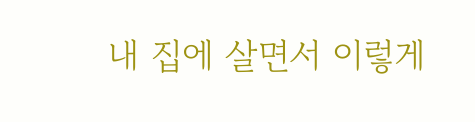내 집에 살면서 이렇게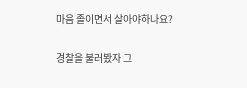마음 졸이면서 살아야하나요?

경찰을 불러봤자 그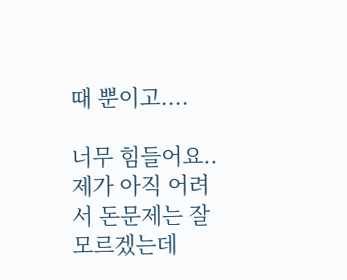때 뿐이고....

너무 힘들어요.. 제가 아직 어려서 돈문제는 잘모르겠는데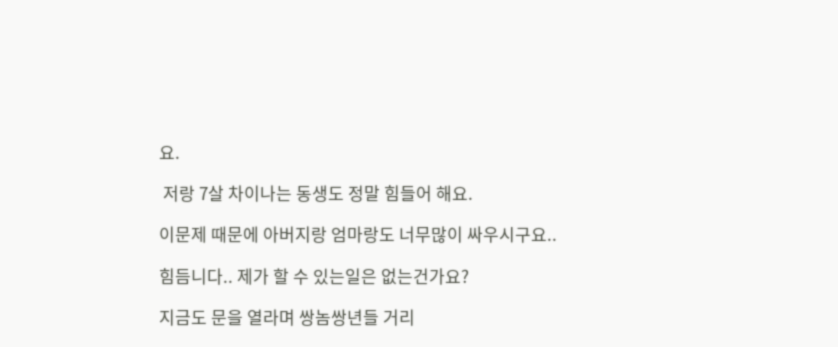요.

 저랑 7살 차이나는 동생도 정말 힘들어 해요.

이문제 때문에 아버지랑 엄마랑도 너무많이 싸우시구요..

힘듬니다.. 제가 할 수 있는일은 없는건가요?

지금도 문을 열라며 쌍놈쌍년들 거리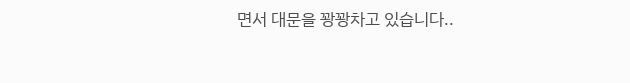면서 대문을 꽝꽝차고 있습니다..